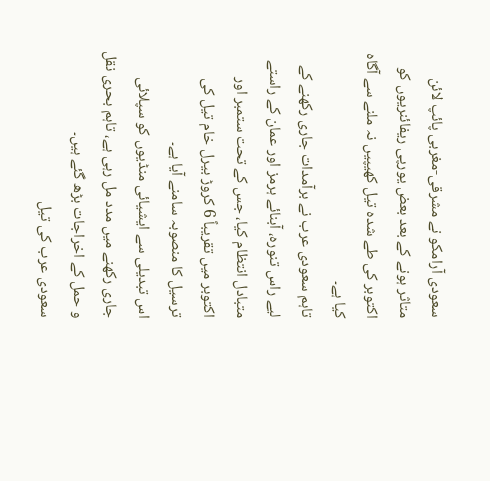سعودی آرامکو نے مشرقی-مغربی پائپ لائن متاثر ہونے کے بعد بعض یورپی ریفائنریوں کو اکتوبر کی طے شدہ تیل کھیپیں نہ ملنے سے آگاہ کیا ہے۔
تاہم سعودی عرب نے برآمدات جاری رکھنے کے لیے راس تنورہ، آبنائے ہرمز اور عمان کے راستے متبادل انتظام کیا، جس کے تحت ستمبر اور اکتوبر میں تقریباً 6 کروڑ بیرل خام تیل کی ترسیل کا منصوبہ سامنے آیا ہے۔
اس تبدیلی سے ایشیائی منڈیوں کو سپلائی جاری رکھنے میں مدد مل رہی ہے، تاہم بحری نقل و حمل کے اخراجات بڑھ گئے ہیں۔
سعودی عرب کی تیل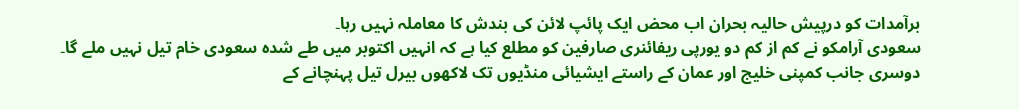برآمدات کو درپیش حالیہ بحران اب محض ایک پائپ لائن کی بندش کا معاملہ نہیں رہا۔
سعودی آرامکو نے کم از کم دو یورپی ریفائنری صارفین کو مطلع کیا ہے کہ انہیں اکتوبر میں طے شدہ سعودی خام تیل نہیں ملے گا۔
دوسری جانب کمپنی خلیج اور عمان کے راستے ایشیائی منڈیوں تک لاکھوں بیرل تیل پہنچانے کے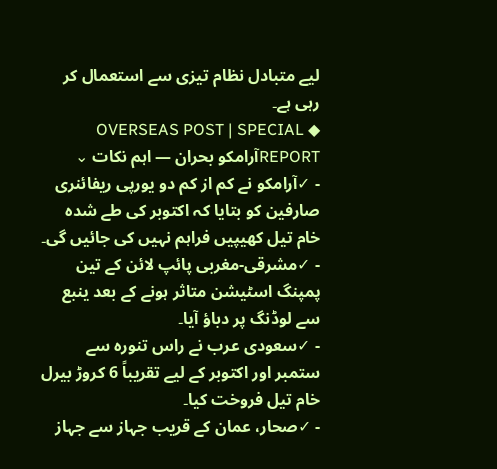لیے متبادل نظام تیزی سے استعمال کر رہی ہے۔
◆ OVERSEAS POST | SPECIAL REPORTآرامکو بحران — اہم نکات ⌄
- ✓آرامکو نے کم از کم دو یورپی ریفائنری صارفین کو بتایا کہ اکتوبر کی طے شدہ خام تیل کھیپیں فراہم نہیں کی جائیں گی۔
- ✓مشرقی-مغربی پائپ لائن کے تین پمپنگ اسٹیشن متاثر ہونے کے بعد ینبع سے لوڈنگ پر دباؤ آیا۔
- ✓سعودی عرب نے راس تنورہ سے ستمبر اور اکتوبر کے لیے تقریباً 6 کروڑ بیرل خام تیل فروخت کیا۔
- ✓صحار، عمان کے قریب جہاز سے جہاز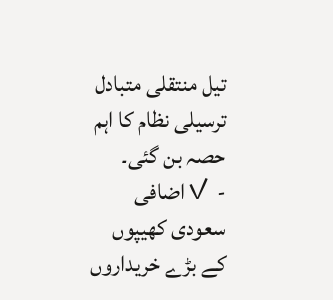تیل منتقلی متبادل ترسیلی نظام کا اہم حصہ بن گئی۔
- ✓اضافی سعودی کھیپوں کے بڑے خریداروں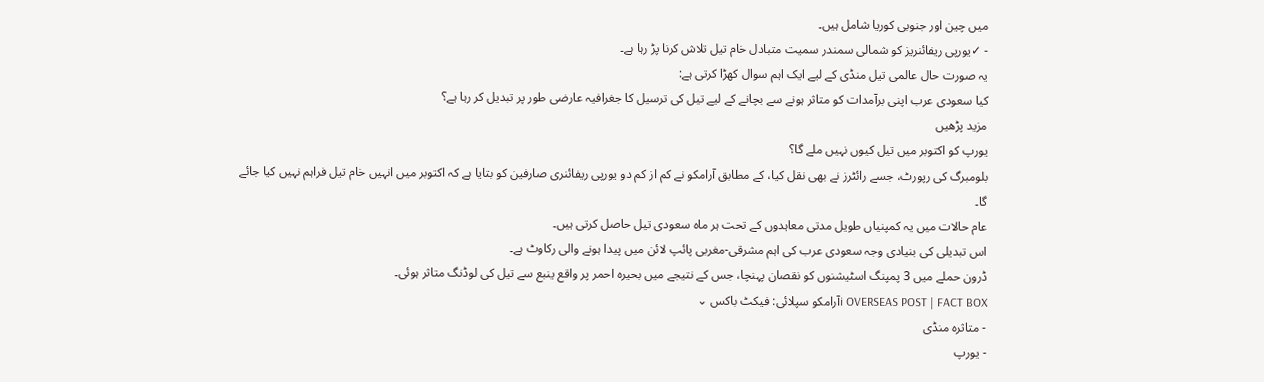میں چین اور جنوبی کوریا شامل ہیں۔
- ✓یورپی ریفائنریز کو شمالی سمندر سمیت متبادل خام تیل تلاش کرنا پڑ رہا ہے۔
یہ صورت حال عالمی تیل منڈی کے لیے ایک اہم سوال کھڑا کرتی ہے:
کیا سعودی عرب اپنی برآمدات کو متاثر ہونے سے بچانے کے لیے تیل کی ترسیل کا جغرافیہ عارضی طور پر تبدیل کر رہا ہے؟
مزید پڑھیں
یورپ کو اکتوبر میں تیل کیوں نہیں ملے گا؟
بلومبرگ کی رپورٹ، جسے رائٹرز نے بھی نقل کیا، کے مطابق آرامکو نے کم از کم دو یورپی ریفائنری صارفین کو بتایا ہے کہ اکتوبر میں انہیں خام تیل فراہم نہیں کیا جائے گا۔
عام حالات میں یہ کمپنیاں طویل مدتی معاہدوں کے تحت ہر ماہ سعودی تیل حاصل کرتی ہیں۔
اس تبدیلی کی بنیادی وجہ سعودی عرب کی اہم مشرقی-مغربی پائپ لائن میں پیدا ہونے والی رکاوٹ ہے۔
ڈرون حملے میں 3 پمپنگ اسٹیشنوں کو نقصان پہنچا، جس کے نتیجے میں بحیرہ احمر پر واقع ینبع سے تیل کی لوڈنگ متاثر ہوئی۔
i OVERSEAS POST | FACT BOXآرامکو سپلائی: فیکٹ باکس ⌄
- متاثرہ منڈی
- یورپ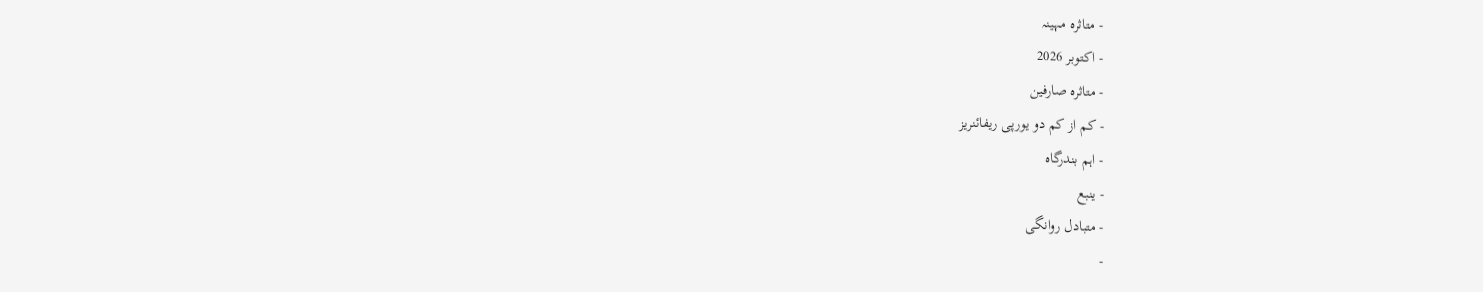- متاثرہ مہینہ
- اکتوبر 2026
- متاثرہ صارفین
- کم از کم دو یورپی ریفائنریز
- اہم بندرگاہ
- ینبع
- متبادل روانگی
-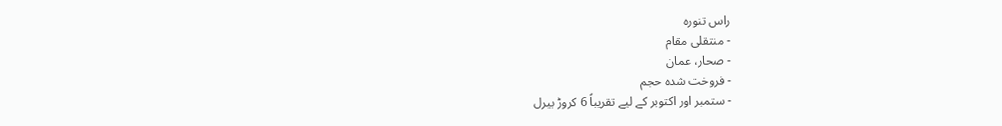راس تنورہ
- منتقلی مقام
- صحار، عمان
- فروخت شدہ حجم
- ستمبر اور اکتوبر کے لیے تقریباً 6 کروڑ بیرل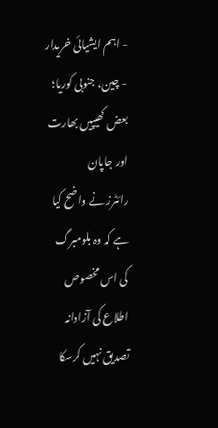- اہم ایشیائی خریدار
- چین، جنوبی کوریا؛ بعض کھیپیں بھارت اور جاپان
رائٹرز نے واضح کیا ہے کہ وہ بلومبرگ کی اس مخصوص اطلاع کی آزادانہ تصدیق نہیں کرسکا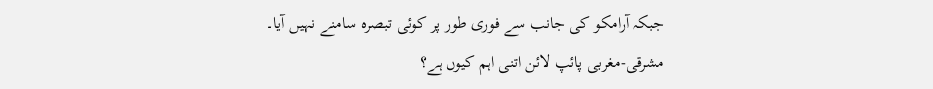جبکہ آرامکو کی جانب سے فوری طور پر کوئی تبصرہ سامنے نہیں آیا۔
مشرقی-مغربی پائپ لائن اتنی اہم کیوں ہے؟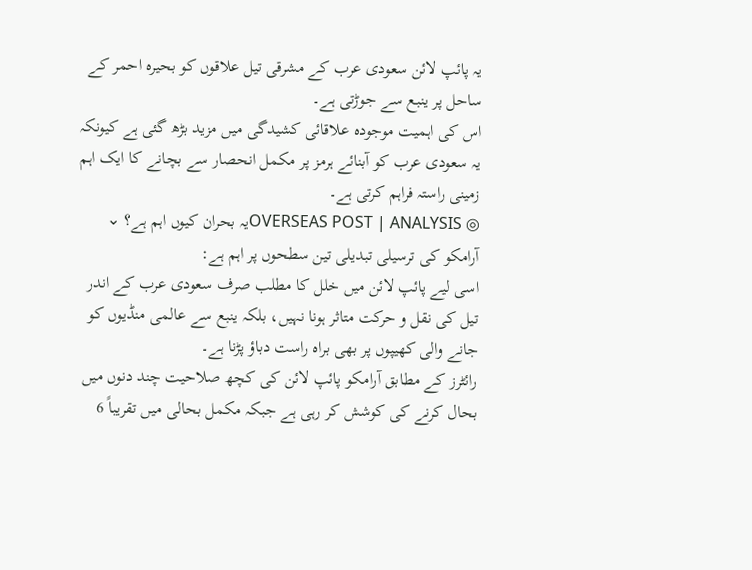یہ پائپ لائن سعودی عرب کے مشرقی تیل علاقوں کو بحیرہ احمر کے ساحل پر ینبع سے جوڑتی ہے۔
اس کی اہمیت موجودہ علاقائی کشیدگی میں مزید بڑھ گئی ہے کیونکہ یہ سعودی عرب کو آبنائے ہرمز پر مکمل انحصار سے بچانے کا ایک اہم زمینی راستہ فراہم کرتی ہے۔
◎ OVERSEAS POST | ANALYSISیہ بحران کیوں اہم ہے؟ ⌄
آرامکو کی ترسیلی تبدیلی تین سطحوں پر اہم ہے:
اسی لیے پائپ لائن میں خلل کا مطلب صرف سعودی عرب کے اندر تیل کی نقل و حرکت متاثر ہونا نہیں، بلکہ ینبع سے عالمی منڈیوں کو جانے والی کھیپوں پر بھی براہ راست دباؤ پڑنا ہے۔
رائٹرز کے مطابق آرامکو پائپ لائن کی کچھ صلاحیت چند دنوں میں بحال کرنے کی کوشش کر رہی ہے جبکہ مکمل بحالی میں تقریباً 6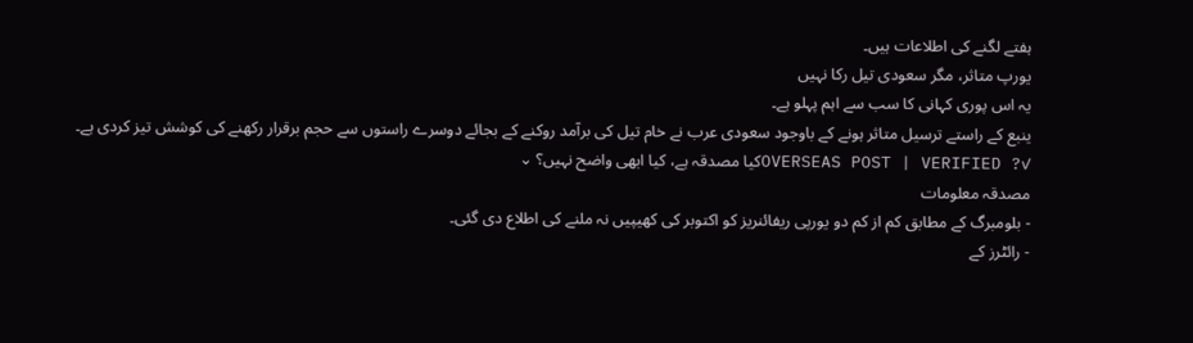ہفتے لگنے کی اطلاعات ہیں۔
یورپ متاثر، مگر سعودی تیل رکا نہیں
یہ اس پوری کہانی کا سب سے اہم پہلو ہے۔
ینبع کے راستے ترسیل متاثر ہونے کے باوجود سعودی عرب نے خام تیل کی برآمد روکنے کے بجائے دوسرے راستوں سے حجم برقرار رکھنے کی کوشش تیز کردی ہے۔
✓? OVERSEAS POST | VERIFIEDکیا مصدقہ ہے، کیا ابھی واضح نہیں؟ ⌄
مصدقہ معلومات
- بلومبرگ کے مطابق کم از کم دو یورپی ریفائنریز کو اکتوبر کی کھیپیں نہ ملنے کی اطلاع دی گئی۔
- رائٹرز کے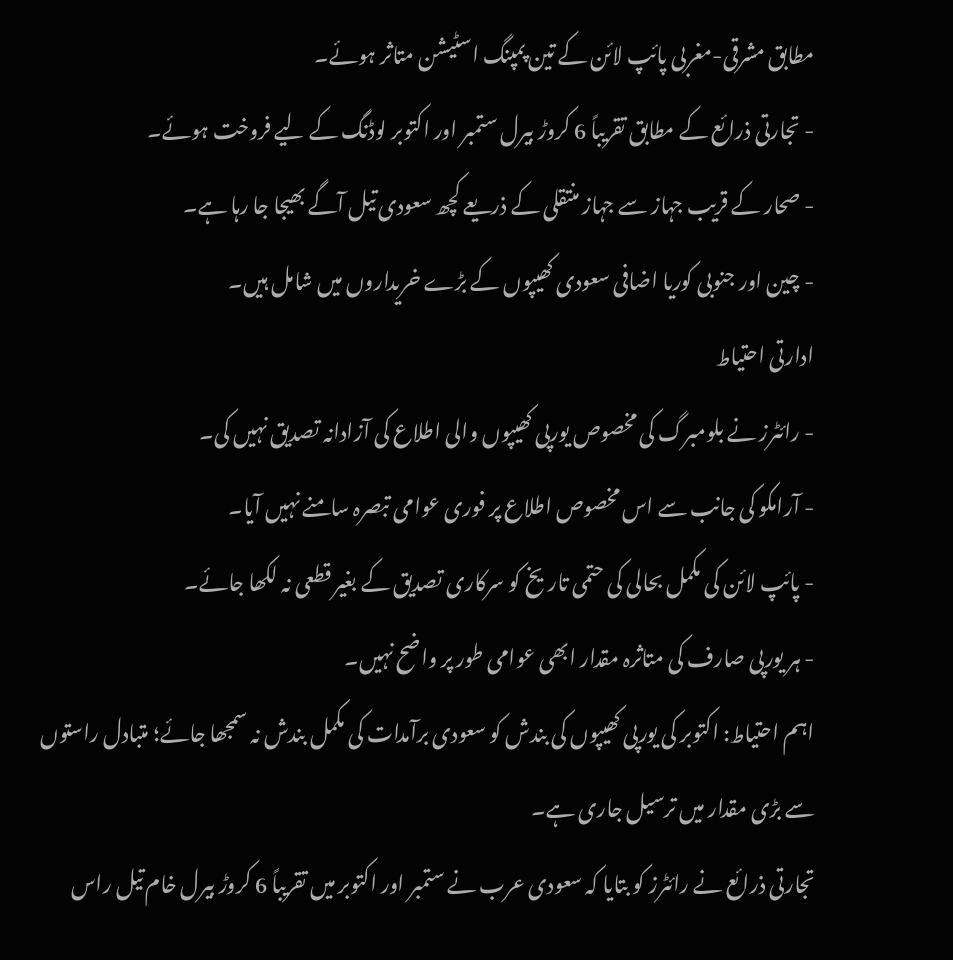مطابق مشرقی-مغربی پائپ لائن کے تین پمپنگ اسٹیشن متاثر ہوئے۔
- تجارتی ذرائع کے مطابق تقریباً 6 کروڑ بیرل ستمبر اور اکتوبر لوڈنگ کے لیے فروخت ہوئے۔
- صحار کے قریب جہاز سے جہاز منتقلی کے ذریعے کچھ سعودی تیل آگے بھیجا جا رہا ہے۔
- چین اور جنوبی کوریا اضافی سعودی کھیپوں کے بڑے خریداروں میں شامل ہیں۔
ادارتی احتیاط
- رائٹرز نے بلومبرگ کی مخصوص یورپی کھیپوں والی اطلاع کی آزادانہ تصدیق نہیں کی۔
- آرامکو کی جانب سے اس مخصوص اطلاع پر فوری عوامی تبصرہ سامنے نہیں آیا۔
- پائپ لائن کی مکمل بحالی کی حتمی تاریخ کو سرکاری تصدیق کے بغیر قطعی نہ لکھا جائے۔
- ہر یورپی صارف کی متاثرہ مقدار ابھی عوامی طور پر واضح نہیں۔
اہم احتیاط: اکتوبر کی یورپی کھیپوں کی بندش کو سعودی برآمدات کی مکمل بندش نہ سمجھا جائے؛ متبادل راستوں سے بڑی مقدار میں ترسیل جاری ہے۔
تجارتی ذرائع نے رائٹرز کو بتایا کہ سعودی عرب نے ستمبر اور اکتوبر میں تقریباً 6 کروڑ بیرل خام تیل راس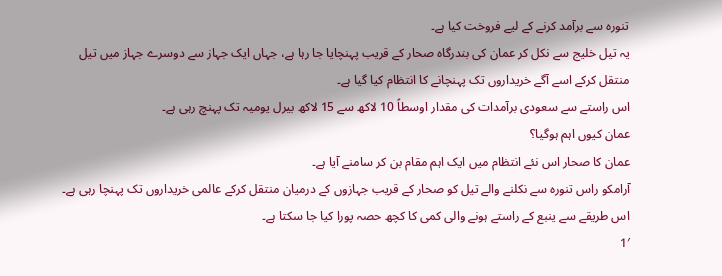تنورہ سے برآمد کرنے کے لیے فروخت کیا ہے۔
یہ تیل خلیج سے نکل کر عمان کی بندرگاہ صحار کے قریب پہنچایا جا رہا ہے، جہاں ایک جہاز سے دوسرے جہاز میں تیل منتقل کرکے اسے آگے خریداروں تک پہنچانے کا انتظام کیا گیا ہے۔
اس راستے سے سعودی برآمدات کی مقدار اوسطاً 10 لاکھ سے 15 لاکھ بیرل یومیہ تک پہنچ رہی ہے۔
عمان کیوں اہم ہوگیا؟
عمان کا صحار اس نئے انتظام میں ایک اہم مقام بن کر سامنے آیا ہے۔
آرامکو راس تنورہ سے نکلنے والے تیل کو صحار کے قریب جہازوں کے درمیان منتقل کرکے عالمی خریداروں تک پہنچا رہی ہے۔
اس طریقے سے ینبع کے راستے ہونے والی کمی کا کچھ حصہ پورا کیا جا سکتا ہے۔
1′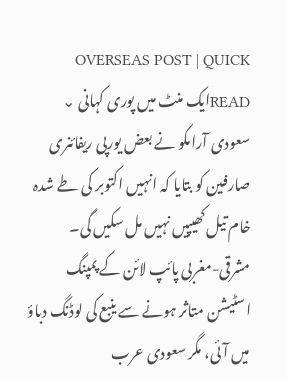OVERSEAS POST | QUICK READایک منٹ میں پوری کہانی ⌄
سعودی آرامکو نے بعض یورپی ریفائنری صارفین کو بتایا کہ انہیں اکتوبر کی طے شدہ خام تیل کھیپیں نہیں مل سکیں گی۔
مشرقی-مغربی پائپ لائن کے پمپنگ اسٹیشن متاثر ہونے سے ینبع کی لوڈنگ دباؤ میں آئی، مگر سعودی عرب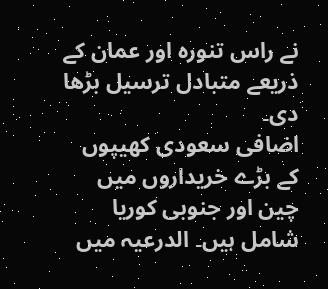نے راس تنورہ اور عمان کے ذریعے متبادل ترسیل بڑھا دی۔
اضافی سعودی کھیپوں کے بڑے خریداروں میں چین اور جنوبی کوریا شامل ہیں۔ الدرعیہ میں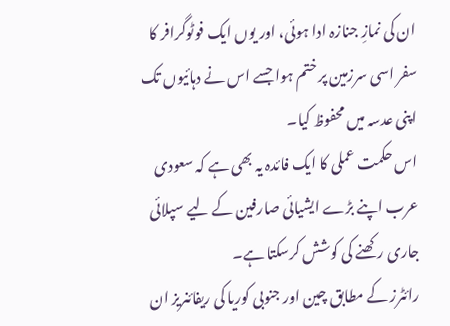ان کی نمازِ جنازہ ادا ہوئی، اور یوں ایک فوٹوگرافر کا سفر اسی سرزمین پر ختم ہوا جسے اس نے دہائیوں تک اپنی عدسہ میں محفوظ کیا۔
اس حکمت عملی کا ایک فائدہ یہ بھی ہے کہ سعودی عرب اپنے بڑے ایشیائی صارفین کے لیے سپلائی جاری رکھنے کی کوشش کرسکتا ہے۔
رائٹرز کے مطابق چین اور جنوبی کوریا کی ریفائنریز ان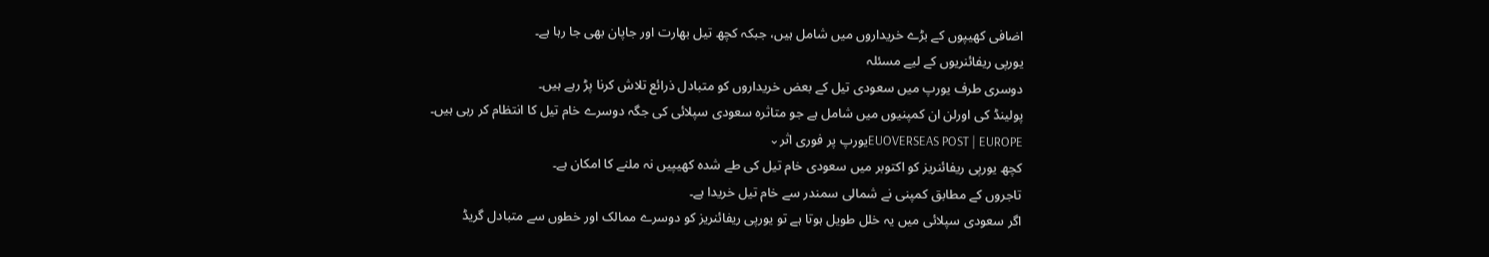اضافی کھیپوں کے بڑے خریداروں میں شامل ہیں، جبکہ کچھ تیل بھارت اور جاپان بھی جا رہا ہے۔
یورپی ریفائنریوں کے لیے مسئلہ
دوسری طرف یورپ میں سعودی تیل کے بعض خریداروں کو متبادل ذرائع تلاش کرنا پڑ رہے ہیں۔
پولینڈ کی اورلن ان کمپنیوں میں شامل ہے جو متاثرہ سعودی سپلائی کی جگہ دوسرے خام تیل کا انتظام کر رہی ہیں۔
EUOVERSEAS POST | EUROPEیورپ پر فوری اثر⌄
کچھ یورپی ریفائنریز کو اکتوبر میں سعودی خام تیل کی طے شدہ کھیپیں نہ ملنے کا امکان ہے۔
تاجروں کے مطابق کمپنی نے شمالی سمندر سے خام تیل خریدا ہے۔
اگر سعودی سپلائی میں یہ خلل طویل ہوتا ہے تو یورپی ریفائنریز کو دوسرے ممالک اور خطوں سے متبادل گریڈ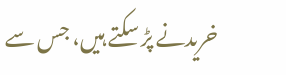خریدنے پڑ سکتے ہیں، جس سے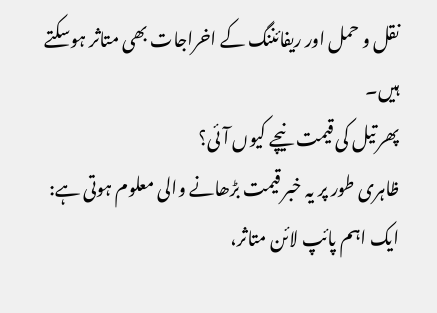نقل و حمل اور ریفائننگ کے اخراجات بھی متاثر ہوسکتے ہیں۔
پھر تیل کی قیمت نیچے کیوں آئی؟
ظاہری طور پر یہ خبر قیمت بڑھانے والی معلوم ہوتی ہے:
ایک اہم پائپ لائن متاثر،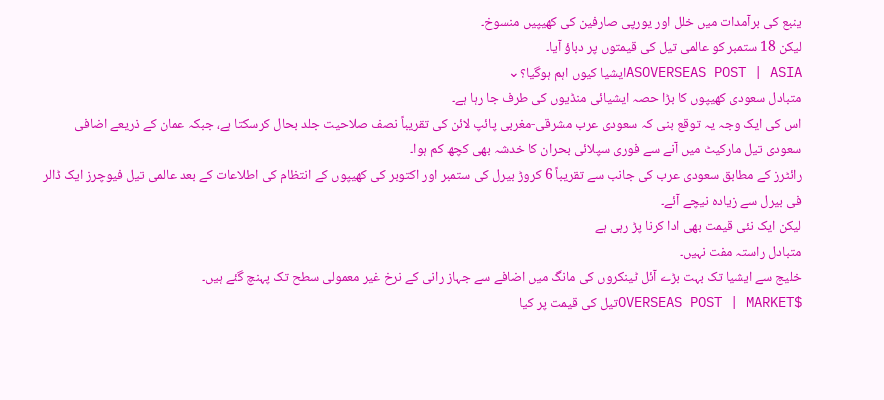ینبع کی برآمدات میں خلل اور یورپی صارفین کی کھیپیں منسوخ۔
لیکن 18 ستمبر کو عالمی تیل کی قیمتوں پر دباؤ آیا۔
ASOVERSEAS POST | ASIAایشیا کیوں اہم ہوگیا؟⌄
متبادل سعودی کھیپوں کا بڑا حصہ ایشیائی منڈیوں کی طرف جا رہا ہے۔
اس کی ایک وجہ یہ توقع بنی کہ سعودی عرب مشرقی-مغربی پائپ لائن کی تقریباً نصف صلاحیت جلد بحال کرسکتا ہے، جبکہ عمان کے ذریعے اضافی سعودی تیل مارکیٹ میں آنے سے فوری سپلائی بحران کا خدشہ بھی کچھ کم ہوا۔
رائٹرز کے مطابق سعودی عرب کی جانب سے تقریباً 6 کروڑ بیرل کی ستمبر اور اکتوبر کی کھیپوں کے انتظام کی اطلاعات کے بعد عالمی تیل فیوچرز ایک ڈالر فی بیرل سے زیادہ نیچے آئے۔
لیکن ایک نئی قیمت بھی ادا کرنا پڑ رہی ہے
متبادل راستہ مفت نہیں۔
خلیج سے ایشیا تک بہت بڑے آئل ٹینکروں کی مانگ میں اضافے سے جہاز رانی کے نرخ غیر معمولی سطح تک پہنچ گئے ہیں۔
$OVERSEAS POST | MARKETتیل کی قیمت پر کیا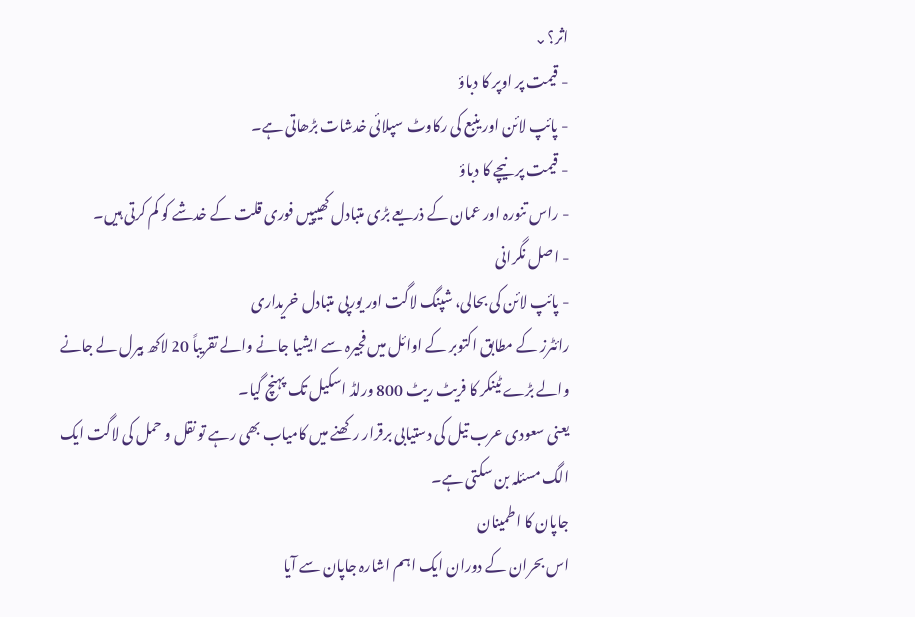اثر؟⌄
- قیمت پر اوپر کا دباؤ
- پائپ لائن اور ینبع کی رکاوٹ سپلائی خدشات بڑھاتی ہے۔
- قیمت پر نیچے کا دباؤ
- راس تنورہ اور عمان کے ذریعے بڑی متبادل کھیپیں فوری قلت کے خدشے کو کم کرتی ہیں۔
- اصل نگرانی
- پائپ لائن کی بحالی، شپنگ لاگت اور یورپی متبادل خریداری
رائٹرز کے مطابق اکتوبر کے اوائل میں فجیرہ سے ایشیا جانے والے تقریباً 20 لاکھ بیرل لے جانے والے بڑے ٹینکر کا فریٹ ریٹ 800 ورلڈ اسکیل تک پہنچ گیا۔
یعنی سعودی عرب تیل کی دستیابی برقرار رکھنے میں کامیاب بھی رہے تو نقل و حمل کی لاگت ایک الگ مسئلہ بن سکتی ہے۔
جاپان کا اطمینان
اس بحران کے دوران ایک اہم اشارہ جاپان سے آیا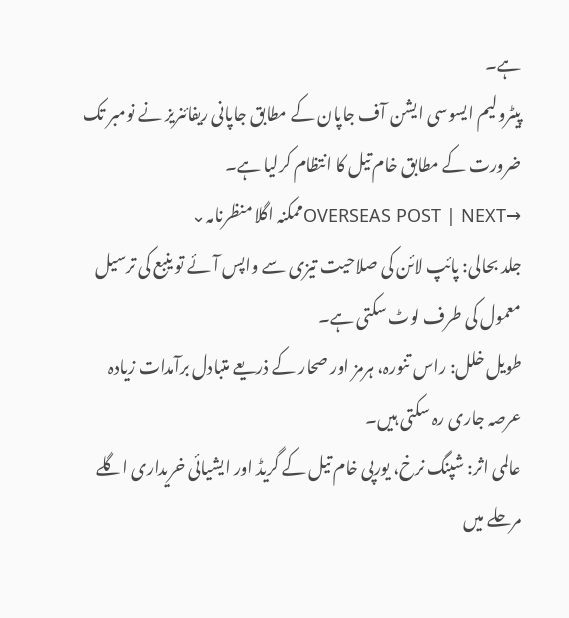ہے۔
پیٹرولیم ایسوسی ایشن آف جاپان کے مطابق جاپانی ریفائنریز نے نومبر تک ضرورت کے مطابق خام تیل کا انتظام کرلیا ہے۔
→OVERSEAS POST | NEXTممکنہ اگلا منظرنامہ⌄
جلد بحالی: پائپ لائن کی صلاحیت تیزی سے واپس آئے تو ینبع کی ترسیل معمول کی طرف لوٹ سکتی ہے۔
طویل خلل: راس تنورہ، ہرمز اور صحار کے ذریعے متبادل برآمدات زیادہ عرصہ جاری رہ سکتی ہیں۔
عالمی اثر: شپنگ نرخ، یورپی خام تیل کے گریڈ اور ایشیائی خریداری اگلے مرحلے میں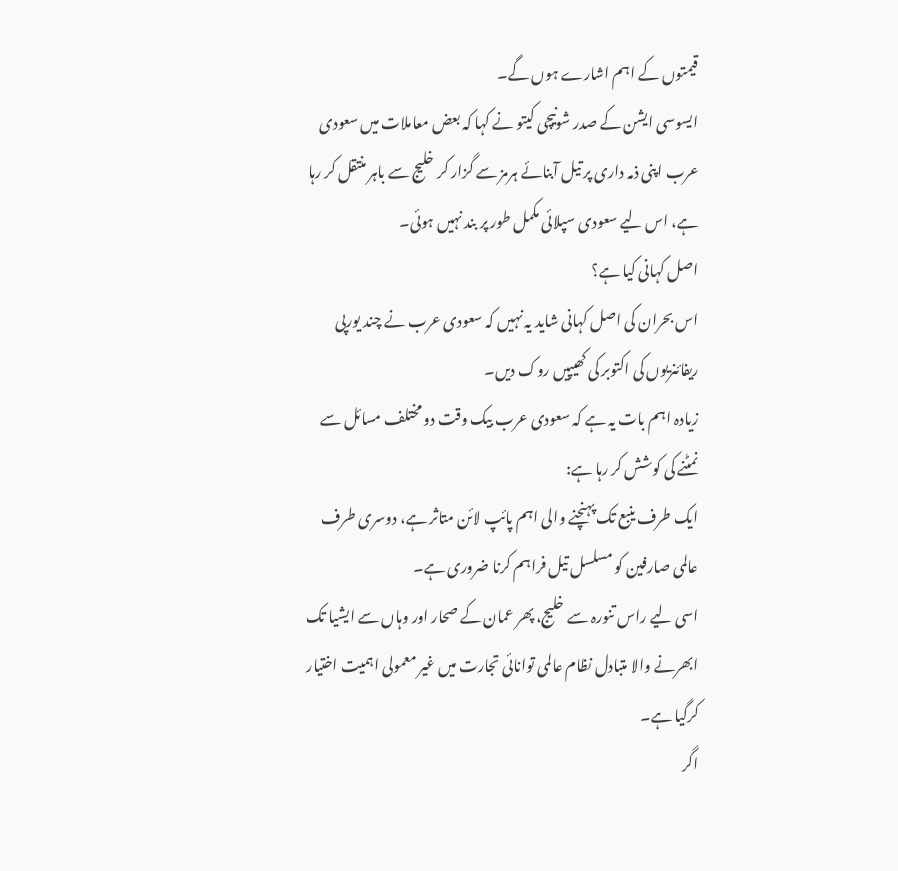قیمتوں کے اہم اشارے ہوں گے۔
ایسوسی ایشن کے صدر شونیچی کیتو نے کہا کہ بعض معاملات میں سعودی عرب اپنی ذمہ داری پر تیل آبنائے ہرمز سے گزار کر خلیج سے باہر منتقل کر رہا ہے، اس لیے سعودی سپلائی مکمل طور پر بند نہیں ہوئی۔
اصل کہانی کیا ہے؟
اس بحران کی اصل کہانی شاید یہ نہیں کہ سعودی عرب نے چند یورپی ریفائنریوں کی اکتوبر کی کھیپیں روک دیں۔
زیادہ اہم بات یہ ہے کہ سعودی عرب بیک وقت دو مختلف مسائل سے نمٹنے کی کوشش کر رہا ہے:
ایک طرف ینبع تک پہنچنے والی اہم پائپ لائن متاثر ہے، دوسری طرف عالمی صارفین کو مسلسل تیل فراہم کرنا ضروری ہے۔
اسی لیے راس تنورہ سے خلیج، پھر عمان کے صحار اور وہاں سے ایشیا تک ابھرنے والا متبادل نظام عالمی توانائی تجارت میں غیر معمولی اہمیت اختیار کرگیا ہے۔
اگر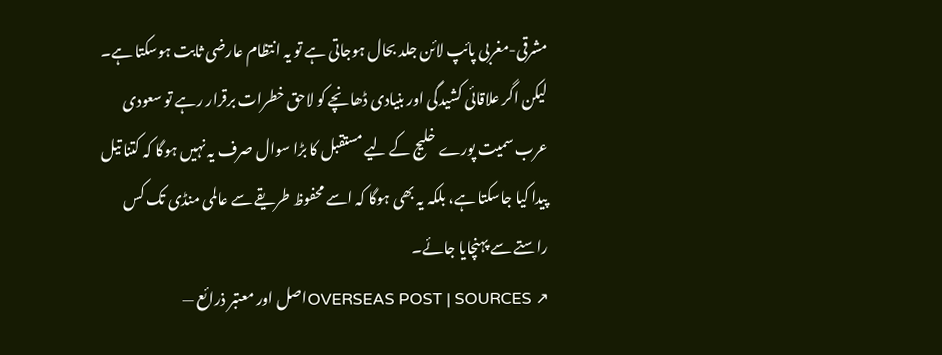مشرقی-مغربی پائپ لائن جلد بحال ہوجاتی ہے تو یہ انتظام عارضی ثابت ہوسکتا ہے۔
لیکن اگر علاقائی کشیدگی اور بنیادی ڈھانچے کو لاحق خطرات برقرار رہے تو سعودی عرب سمیت پورے خلیج کے لیے مستقبل کا بڑا سوال صرف یہ نہیں ہوگا کہ کتنا تیل پیدا کیا جاسکتا ہے، بلکہ یہ بھی ہوگا کہ اسے محفوظ طریقے سے عالمی منڈی تک کس راستے سے پہنچایا جائے۔
↗ OVERSEAS POST | SOURCESاصل اور معتبر ذرائع —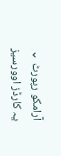آرامکو رپورٹ ⌄
یہ کارڈز اوورسیز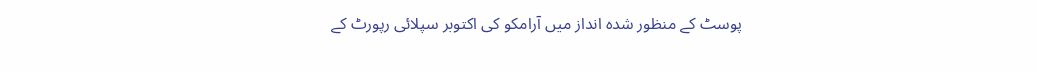پوسٹ کے منظور شدہ انداز میں آرامکو کی اکتوبر سپلائی رپورٹ کے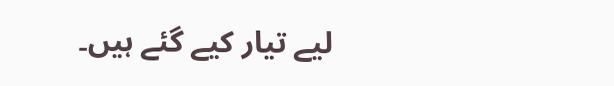لیے تیار کیے گئے ہیں۔